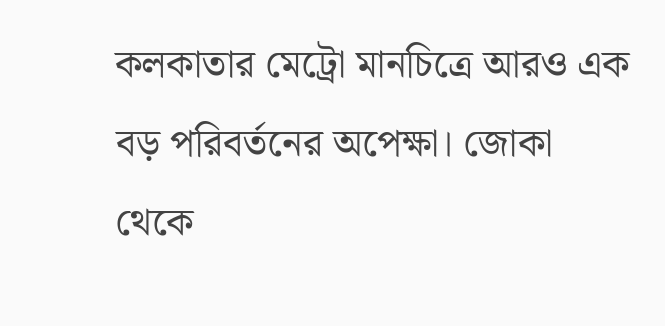কলকাতার মেট্রো মানচিত্রে আরও এক বড় পরিবর্তনের অপেক্ষা। জোকা থেকে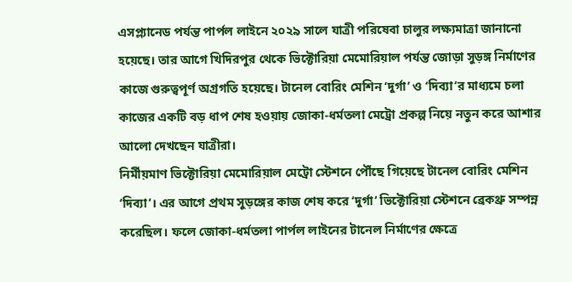এসপ্ল্যানেড পর্যন্ত পার্পল লাইনে ২০২৯ সালে যাত্রী পরিষেবা চালুর লক্ষ্যমাত্রা জানানো হয়েছে। তার আগে খিদিরপুর থেকে ভিক্টোরিয়া মেমোরিয়াল পর্যন্ত জোড়া সুড়ঙ্গ নির্মাণের কাজে গুরুত্বপূর্ণ অগ্রগতি হয়েছে। টানেল বোরিং মেশিন ‘দুর্গা’ ও ‘দিব্যা’র মাধ্যমে চলা কাজের একটি বড় ধাপ শেষ হওয়ায় জোকা-ধর্মতলা মেট্রো প্রকল্প নিয়ে নতুন করে আশার আলো দেখছেন যাত্রীরা।
নির্মীয়মাণ ভিক্টোরিয়া মেমোরিয়াল মেট্রো স্টেশনে পৌঁছে গিয়েছে টানেল বোরিং মেশিন ‘দিব্যা’। এর আগে প্রথম সুড়ঙ্গের কাজ শেষ করে ‘দুর্গা’ ভিক্টোরিয়া স্টেশনে ব্রেকথ্রু সম্পন্ন করেছিল। ফলে জোকা-ধর্মতলা পার্পল লাইনের টানেল নির্মাণের ক্ষেত্রে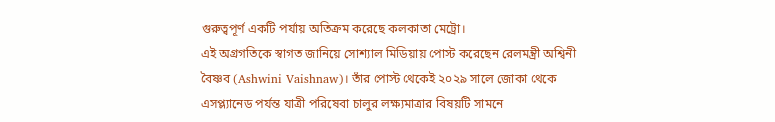গুরুত্বপূর্ণ একটি পর্যায় অতিক্রম করেছে কলকাতা মেট্রো।
এই অগ্রগতিকে স্বাগত জানিয়ে সোশ্যাল মিডিয়ায় পোস্ট করেছেন রেলমন্ত্রী অশ্বিনী বৈষ্ণব (Ashwini Vaishnaw)। তাঁর পোস্ট থেকেই ২০২৯ সালে জোকা থেকে এসপ্ল্যানেড পর্যন্ত যাত্রী পরিষেবা চালুর লক্ষ্যমাত্রার বিষয়টি সামনে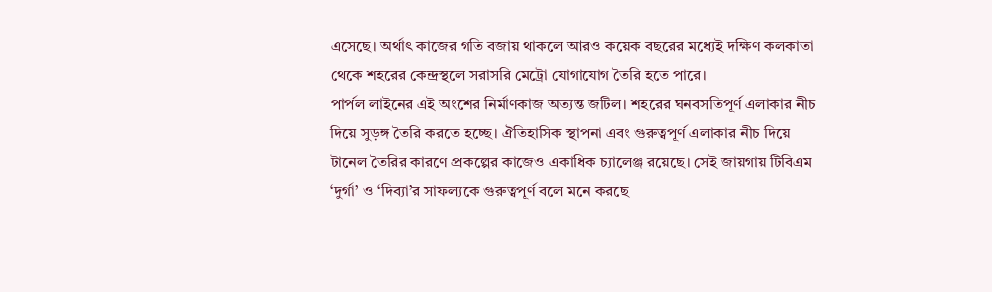এসেছে। অর্থাৎ কাজের গতি বজায় থাকলে আরও কয়েক বছরের মধ্যেই দক্ষিণ কলকাতা থেকে শহরের কেন্দ্রস্থলে সরাসরি মেট্রো যোগাযোগ তৈরি হতে পারে।
পার্পল লাইনের এই অংশের নির্মাণকাজ অত্যন্ত জটিল। শহরের ঘনবসতিপূর্ণ এলাকার নীচ দিয়ে সুড়ঙ্গ তৈরি করতে হচ্ছে। ঐতিহাসিক স্থাপনা এবং গুরুত্বপূর্ণ এলাকার নীচ দিয়ে টানেল তৈরির কারণে প্রকল্পের কাজেও একাধিক চ্যালেঞ্জ রয়েছে। সেই জায়গায় টিবিএম ‘দুর্গা’ ও ‘দিব্যা’র সাফল্যকে গুরুত্বপূর্ণ বলে মনে করছে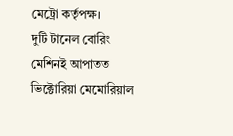মেট্রো কর্তৃপক্ষ।
দুটি টানেল বোরিং মেশিনই আপাতত ভিক্টোরিয়া মেমোরিয়াল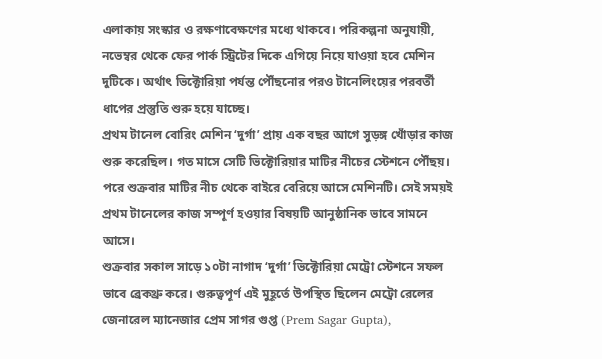এলাকায় সংস্কার ও রক্ষণাবেক্ষণের মধ্যে থাকবে। পরিকল্পনা অনুযায়ী, নভেম্বর থেকে ফের পার্ক স্ট্রিটের দিকে এগিয়ে নিয়ে যাওয়া হবে মেশিন দুটিকে। অর্থাৎ ভিক্টোরিয়া পর্যন্ত পৌঁছনোর পরও টানেলিংয়ের পরবর্তী ধাপের প্রস্তুতি শুরু হয়ে যাচ্ছে।
প্রথম টানেল বোরিং মেশিন ‘দুর্গা’ প্রায় এক বছর আগে সুড়ঙ্গ খোঁড়ার কাজ শুরু করেছিল। গত মাসে সেটি ভিক্টোরিয়ার মাটির নীচের স্টেশনে পৌঁছয়। পরে শুক্রবার মাটির নীচ থেকে বাইরে বেরিয়ে আসে মেশিনটি। সেই সময়ই প্রথম টানেলের কাজ সম্পূর্ণ হওয়ার বিষয়টি আনুষ্ঠানিক ভাবে সামনে আসে।
শুক্রবার সকাল সাড়ে ১০টা নাগাদ ‘দুর্গা’ ভিক্টোরিয়া মেট্রো স্টেশনে সফল ভাবে ব্রেকথ্রু করে। গুরুত্বপূর্ণ এই মুহূর্তে উপস্থিত ছিলেন মেট্রো রেলের জেনারেল ম্যানেজার প্রেম সাগর গুপ্ত (Prem Sagar Gupta),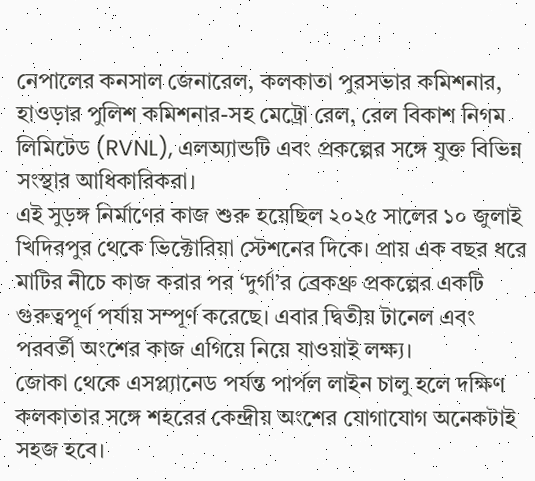নেপালের কনসাল জেনারেল, কলকাতা পুরসভার কমিশনার, হাওড়ার পুলিশ কমিশনার-সহ মেট্রো রেল, রেল বিকাশ নিগম লিমিটেড (RVNL), এলঅ্যান্ডটি এবং প্রকল্পের সঙ্গে যুক্ত বিভিন্ন সংস্থার আধিকারিকরা।
এই সুড়ঙ্গ নির্মাণের কাজ শুরু হয়েছিল ২০২৫ সালের ১০ জুলাই খিদিরপুর থেকে ভিক্টোরিয়া স্টেশনের দিকে। প্রায় এক বছর ধরে মাটির নীচে কাজ করার পর ‘দুর্গা’র ব্রেকথ্রু প্রকল্পের একটি গুরুত্বপূর্ণ পর্যায় সম্পূর্ণ করেছে। এবার দ্বিতীয় টানেল এবং পরবর্তী অংশের কাজ এগিয়ে নিয়ে যাওয়াই লক্ষ্য।
জোকা থেকে এসপ্ল্যানেড পর্যন্ত পার্পল লাইন চালু হলে দক্ষিণ কলকাতার সঙ্গে শহরের কেন্দ্রীয় অংশের যোগাযোগ অনেকটাই সহজ হবে।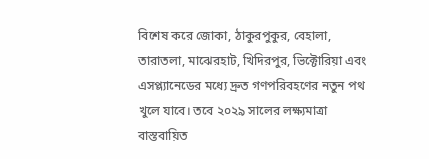বিশেষ করে জোকা, ঠাকুরপুকুর, বেহালা, তারাতলা, মাঝেরহাট, খিদিরপুর, ভিক্টোরিয়া এবং এসপ্ল্যানেডের মধ্যে দ্রুত গণপরিবহণের নতুন পথ খুলে যাবে। তবে ২০২৯ সালের লক্ষ্যমাত্রা বাস্তবায়িত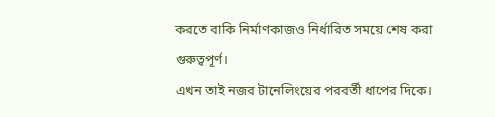করতে বাকি নির্মাণকাজও নির্ধারিত সময়ে শেষ করা গুরুত্বপূর্ণ।
এখন তাই নজর টানেলিংয়ের পরবর্তী ধাপের দিকে।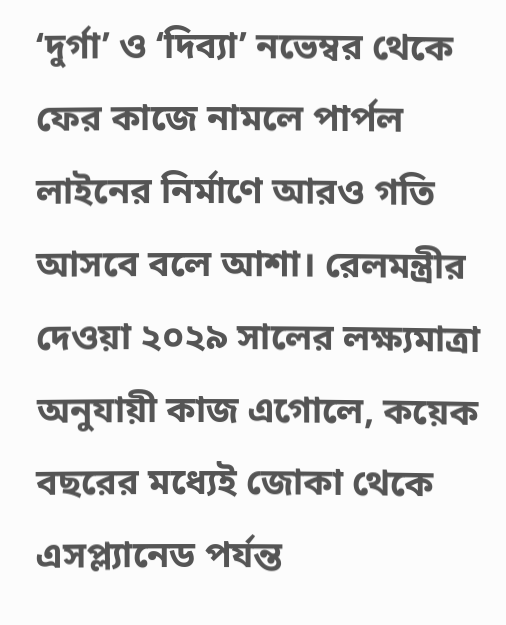‘দুর্গা’ ও ‘দিব্যা’ নভেম্বর থেকে ফের কাজে নামলে পার্পল লাইনের নির্মাণে আরও গতি আসবে বলে আশা। রেলমন্ত্রীর দেওয়া ২০২৯ সালের লক্ষ্যমাত্রা অনুযায়ী কাজ এগোলে, কয়েক বছরের মধ্যেই জোকা থেকে এসপ্ল্যানেড পর্যন্ত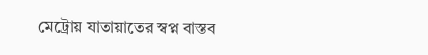মেট্রোয় যাতায়াতের স্বপ্ন বাস্তব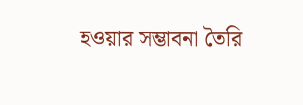হওয়ার সম্ভাবনা তৈরি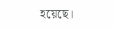হয়েছে।